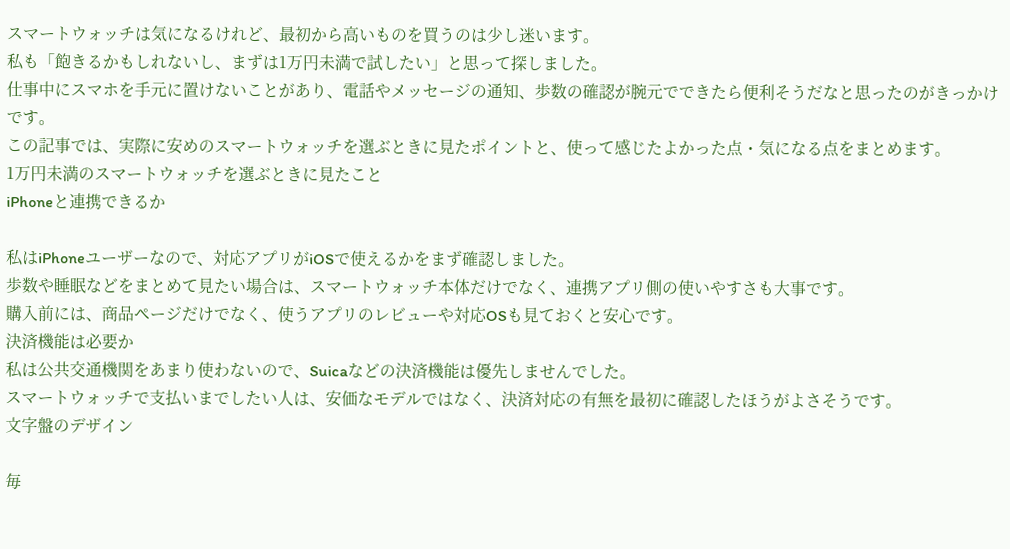スマートウォッチは気になるけれど、最初から高いものを買うのは少し迷います。
私も「飽きるかもしれないし、まずは1万円未満で試したい」と思って探しました。
仕事中にスマホを手元に置けないことがあり、電話やメッセージの通知、歩数の確認が腕元でできたら便利そうだなと思ったのがきっかけです。
この記事では、実際に安めのスマートウォッチを選ぶときに見たポイントと、使って感じたよかった点・気になる点をまとめます。
1万円未満のスマートウォッチを選ぶときに見たこと
iPhoneと連携できるか

私はiPhoneユーザーなので、対応アプリがiOSで使えるかをまず確認しました。
歩数や睡眠などをまとめて見たい場合は、スマートウォッチ本体だけでなく、連携アプリ側の使いやすさも大事です。
購入前には、商品ページだけでなく、使うアプリのレビューや対応OSも見ておくと安心です。
決済機能は必要か
私は公共交通機関をあまり使わないので、Suicaなどの決済機能は優先しませんでした。
スマートウォッチで支払いまでしたい人は、安価なモデルではなく、決済対応の有無を最初に確認したほうがよさそうです。
文字盤のデザイン

毎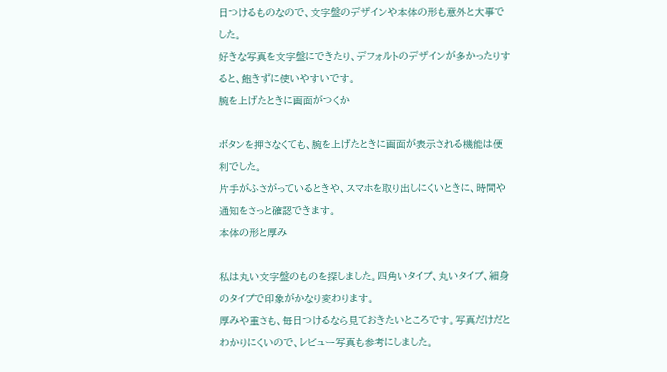日つけるものなので、文字盤のデザインや本体の形も意外と大事でした。
好きな写真を文字盤にできたり、デフォルトのデザインが多かったりすると、飽きずに使いやすいです。
腕を上げたときに画面がつくか

ボタンを押さなくても、腕を上げたときに画面が表示される機能は便利でした。
片手がふさがっているときや、スマホを取り出しにくいときに、時間や通知をさっと確認できます。
本体の形と厚み

私は丸い文字盤のものを探しました。四角いタイプ、丸いタイプ、細身のタイプで印象がかなり変わります。
厚みや重さも、毎日つけるなら見ておきたいところです。写真だけだとわかりにくいので、レビュー写真も参考にしました。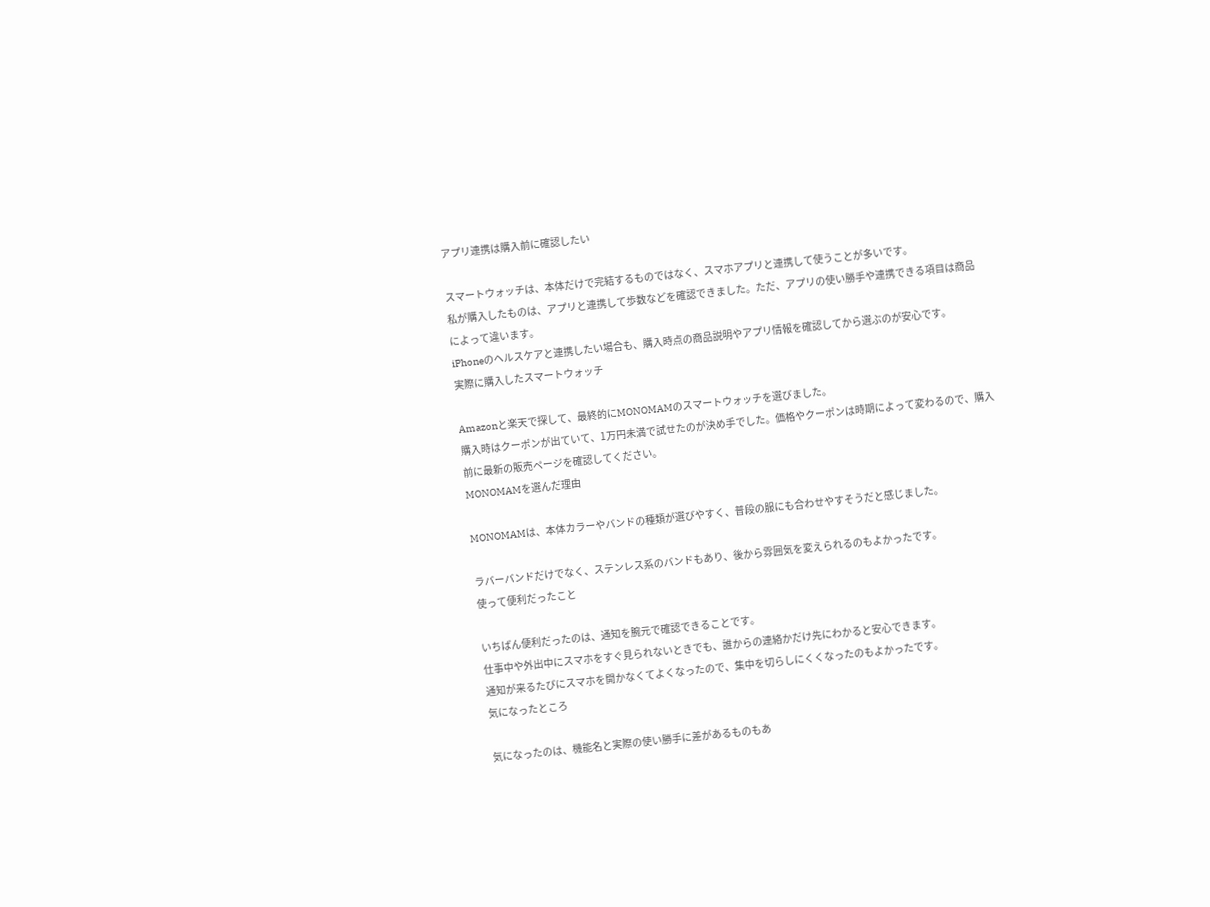アプリ連携は購入前に確認したい

スマートウォッチは、本体だけで完結するものではなく、スマホアプリと連携して使うことが多いです。
私が購入したものは、アプリと連携して歩数などを確認できました。ただ、アプリの使い勝手や連携できる項目は商品によって違います。
iPhoneのヘルスケアと連携したい場合も、購入時点の商品説明やアプリ情報を確認してから選ぶのが安心です。
実際に購入したスマートウォッチ

Amazonと楽天で探して、最終的にMONOMAMのスマートウォッチを選びました。
購入時はクーポンが出ていて、1万円未満で試せたのが決め手でした。価格やクーポンは時期によって変わるので、購入前に最新の販売ページを確認してください。
MONOMAMを選んだ理由

MONOMAMは、本体カラーやバンドの種類が選びやすく、普段の服にも合わせやすそうだと感じました。

ラバーバンドだけでなく、ステンレス系のバンドもあり、後から雰囲気を変えられるのもよかったです。
使って便利だったこと

いちばん便利だったのは、通知を腕元で確認できることです。
仕事中や外出中にスマホをすぐ見られないときでも、誰からの連絡かだけ先にわかると安心できます。
通知が来るたびにスマホを開かなくてよくなったので、集中を切らしにくくなったのもよかったです。
気になったところ

気になったのは、機能名と実際の使い勝手に差があるものもあ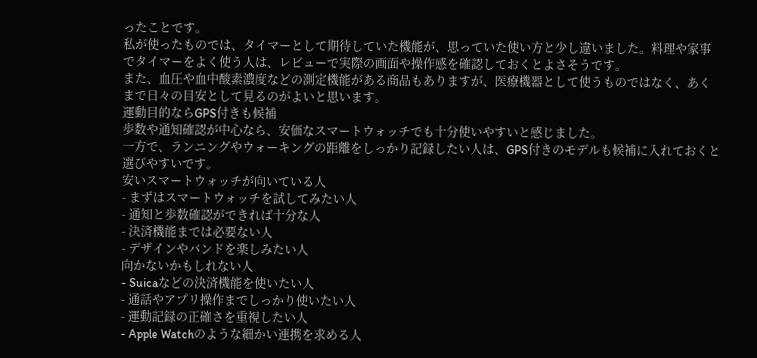ったことです。
私が使ったものでは、タイマーとして期待していた機能が、思っていた使い方と少し違いました。料理や家事でタイマーをよく使う人は、レビューで実際の画面や操作感を確認しておくとよさそうです。
また、血圧や血中酸素濃度などの測定機能がある商品もありますが、医療機器として使うものではなく、あくまで日々の目安として見るのがよいと思います。
運動目的ならGPS付きも候補
歩数や通知確認が中心なら、安価なスマートウォッチでも十分使いやすいと感じました。
一方で、ランニングやウォーキングの距離をしっかり記録したい人は、GPS付きのモデルも候補に入れておくと選びやすいです。
安いスマートウォッチが向いている人
- まずはスマートウォッチを試してみたい人
- 通知と歩数確認ができれば十分な人
- 決済機能までは必要ない人
- デザインやバンドを楽しみたい人
向かないかもしれない人
- Suicaなどの決済機能を使いたい人
- 通話やアプリ操作までしっかり使いたい人
- 運動記録の正確さを重視したい人
- Apple Watchのような細かい連携を求める人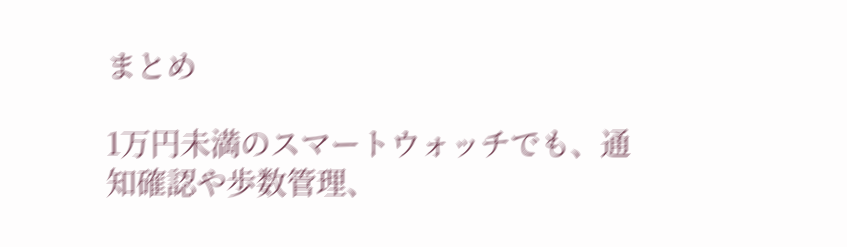まとめ

1万円未満のスマートウォッチでも、通知確認や歩数管理、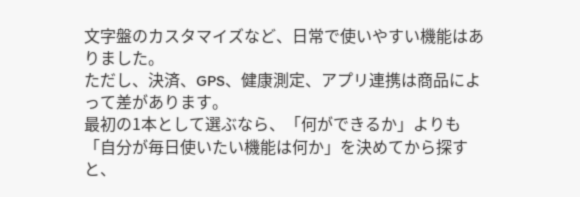文字盤のカスタマイズなど、日常で使いやすい機能はありました。
ただし、決済、GPS、健康測定、アプリ連携は商品によって差があります。
最初の1本として選ぶなら、「何ができるか」よりも「自分が毎日使いたい機能は何か」を決めてから探すと、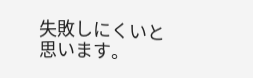失敗しにくいと思います。